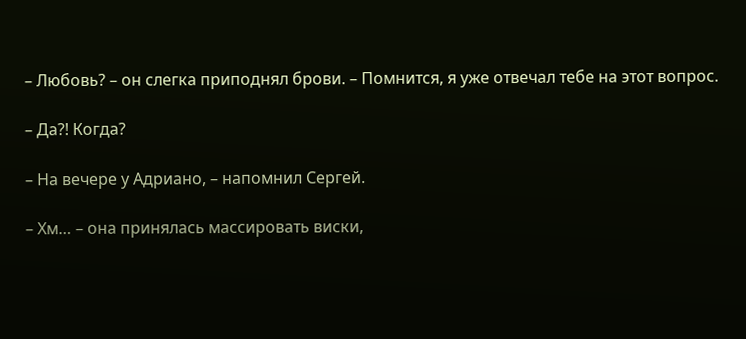– Любовь? – он слегка приподнял брови. – Помнится, я уже отвечал тебе на этот вопрос.

– Да?! Когда?

– На вечере у Адриано, – напомнил Сергей.

– Хм… – она принялась массировать виски,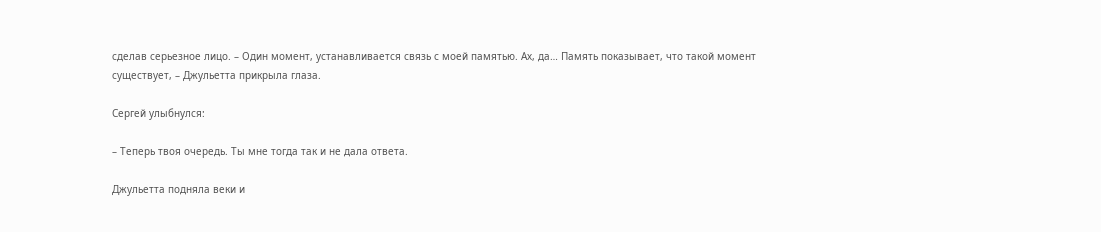сделав серьезное лицо. – Один момент, устанавливается связь с моей памятью. Ах, да… Память показывает, что такой момент существует, – Джульетта прикрыла глаза.

Сергей улыбнулся:

– Теперь твоя очередь. Ты мне тогда так и не дала ответа.

Джульетта подняла веки и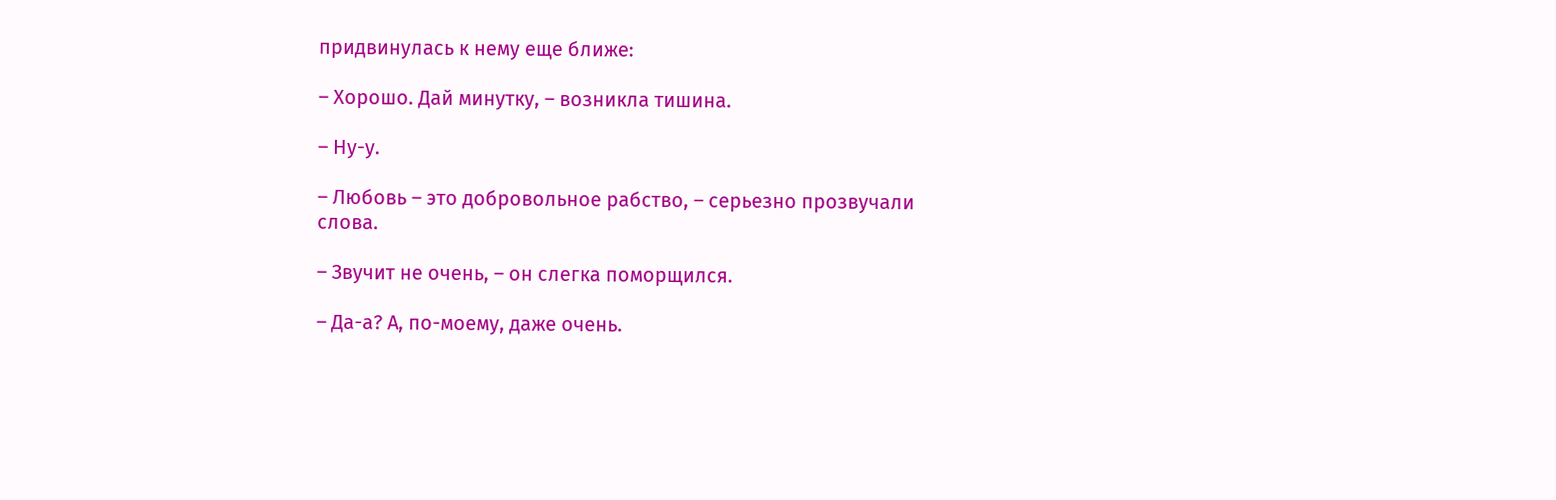придвинулась к нему еще ближе:

– Хорошо. Дай минутку, – возникла тишина.

– Ну-у.

– Любовь – это добровольное рабство, – серьезно прозвучали слова.

– Звучит не очень, – он слегка поморщился.

– Да-а? А, по-моему, даже очень.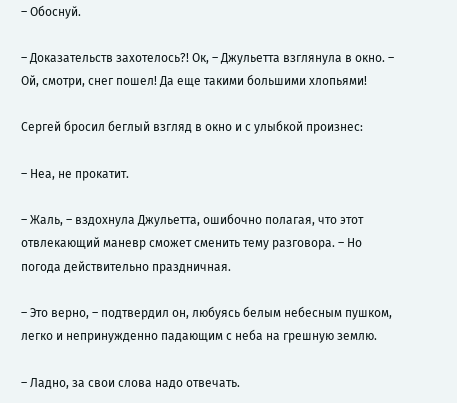– Обоснуй.

– Доказательств захотелось?! Ок, – Джульетта взглянула в окно. – Ой, смотри, снег пошел! Да еще такими большими хлопьями!

Сергей бросил беглый взгляд в окно и с улыбкой произнес:

– Неа, не прокатит.

– Жаль, – вздохнула Джульетта, ошибочно полагая, что этот отвлекающий маневр сможет сменить тему разговора. – Но погода действительно праздничная.

– Это верно, – подтвердил он, любуясь белым небесным пушком, легко и непринужденно падающим с неба на грешную землю.

– Ладно, за свои слова надо отвечать.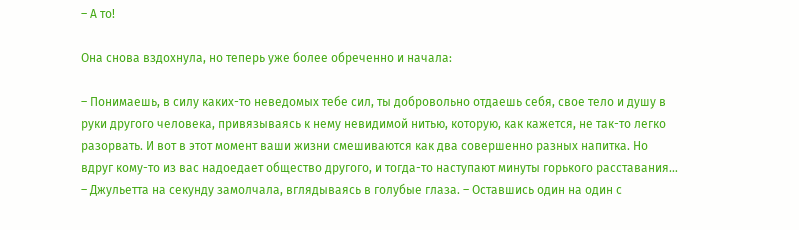– А то!

Она снова вздохнула, но теперь уже более обреченно и начала:

– Понимаешь, в силу каких-то неведомых тебе сил, ты добровольно отдаешь себя, свое тело и душу в руки другого человека, привязываясь к нему невидимой нитью, которую, как кажется, не так-то легко разорвать. И вот в этот момент ваши жизни смешиваются как два совершенно разных напитка. Но вдруг кому-то из вас надоедает общество другого, и тогда-то наступают минуты горького расставания… – Джульетта на секунду замолчала, вглядываясь в голубые глаза. – Оставшись один на один с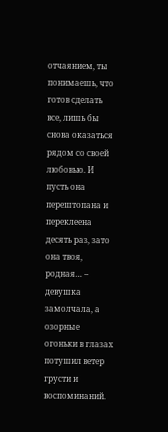отчаянием, ты понимаешь, что готов сделать все, лишь бы снова оказаться рядом со своей любовью. И пусть она перештопана и переклеена десять раз, зато она твоя, родная… – девушка замолчала, а озорные огоньки в глазах потушил ветер грусти и воспоминаний.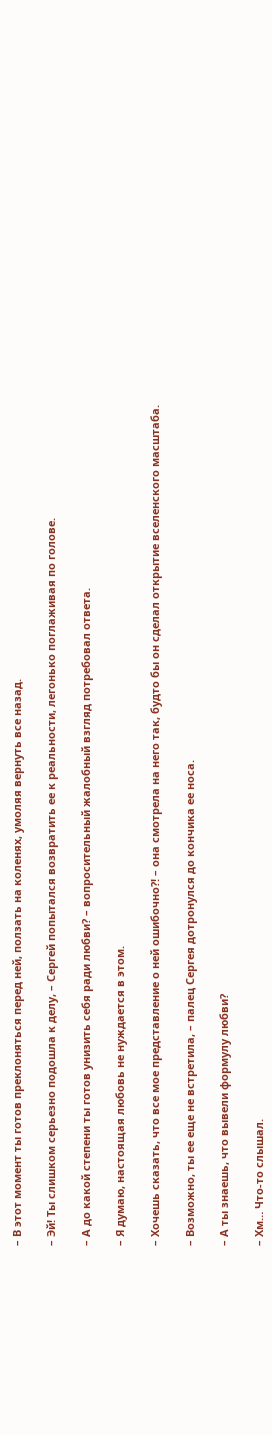– В этот момент ты готов преклоняться перед ней, ползать на коленях, умоляя вернуть все назад.

– Эй! Ты слишком серьезно подошла к делу, – Сергей попытался возвратить ее к реальности, легонько поглаживая по голове.

– А до какой степени ты готов унизить себя ради любви? – вопросительный жалобный взгляд потребовал ответа.

– Я думаю, настоящая любовь не нуждается в этом.

– Хочешь сказать, что все мое представление о ней ошибочно?! – она смотрела на него так, будто бы он сделал открытие вселенского масштаба.

– Возможно, ты ее еще не встретила, – палец Сергея дотронулся до кончика ее носа.

– А ты знаешь, что вывели формулу любви?

– Хм… Что-то слышал.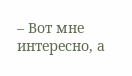– Вот мне интересно, а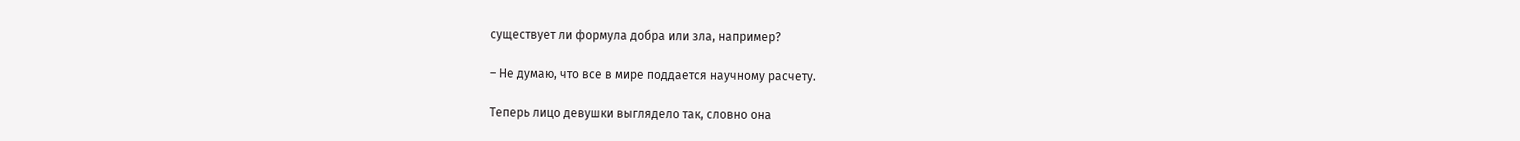существует ли формула добра или зла, например?

– Не думаю, что все в мире поддается научному расчету.

Теперь лицо девушки выглядело так, словно она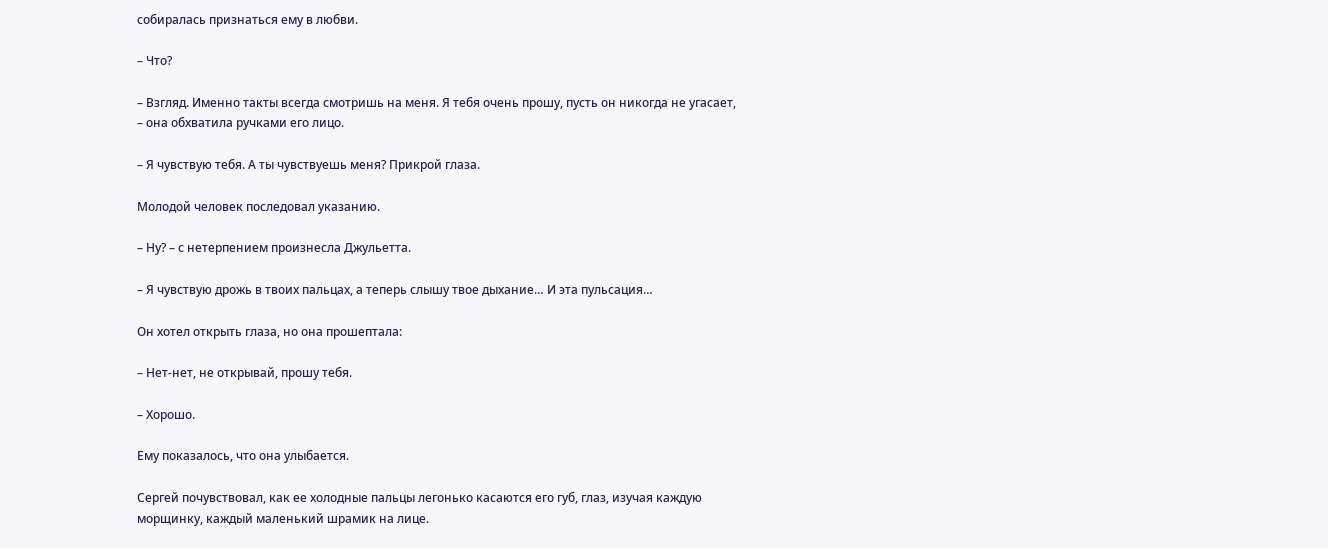собиралась признаться ему в любви.

– Что?

– Взгляд. Именно такты всегда смотришь на меня. Я тебя очень прошу, пусть он никогда не угасает, – она обхватила ручками его лицо.

– Я чувствую тебя. А ты чувствуешь меня? Прикрой глаза.

Молодой человек последовал указанию.

– Ну? – с нетерпением произнесла Джульетта.

– Я чувствую дрожь в твоих пальцах, а теперь слышу твое дыхание… И эта пульсация…

Он хотел открыть глаза, но она прошептала:

– Нет-нет, не открывай, прошу тебя.

– Хорошо.

Ему показалось, что она улыбается.

Сергей почувствовал, как ее холодные пальцы легонько касаются его губ, глаз, изучая каждую морщинку, каждый маленький шрамик на лице.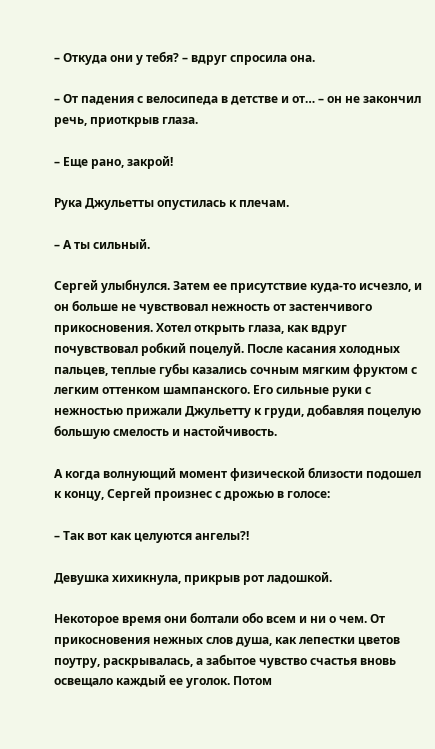– Откуда они у тебя? – вдруг спросила она.

– От падения с велосипеда в детстве и от… – он не закончил речь, приоткрыв глаза.

– Еще рано, закрой!

Рука Джульетты опустилась к плечам.

– А ты сильный.

Сергей улыбнулся. Затем ее присутствие куда-то исчезло, и он больше не чувствовал нежность от застенчивого прикосновения. Хотел открыть глаза, как вдруг почувствовал робкий поцелуй. После касания холодных пальцев, теплые губы казались сочным мягким фруктом с легким оттенком шампанского. Его сильные руки с нежностью прижали Джульетту к груди, добавляя поцелую большую смелость и настойчивость.

А когда волнующий момент физической близости подошел к концу, Сергей произнес с дрожью в голосе:

– Так вот как целуются ангелы?!

Девушка хихикнула, прикрыв рот ладошкой.

Некоторое время они болтали обо всем и ни о чем. От прикосновения нежных слов душа, как лепестки цветов поутру, раскрывалась, а забытое чувство счастья вновь освещало каждый ее уголок. Потом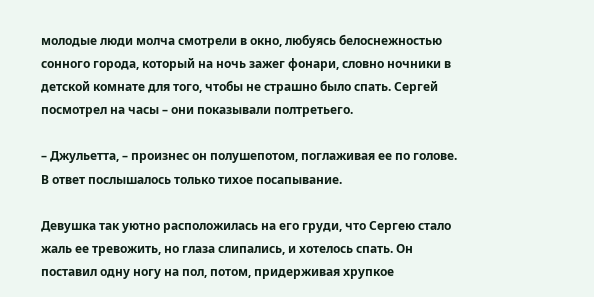молодые люди молча смотрели в окно, любуясь белоснежностью сонного города, который на ночь зажег фонари, словно ночники в детской комнате для того, чтобы не страшно было спать. Сергей посмотрел на часы – они показывали полтретьего.

– Джульетта, – произнес он полушепотом, поглаживая ее по голове. В ответ послышалось только тихое посапывание.

Девушка так уютно расположилась на его груди, что Сергею стало жаль ее тревожить, но глаза слипались, и хотелось спать. Он поставил одну ногу на пол, потом, придерживая хрупкое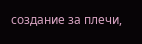создание за плечи,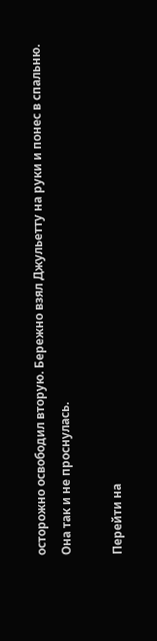осторожно освободил вторую. Бережно взял Джульетту на руки и понес в спальню. Она так и не проснулась.

Перейти на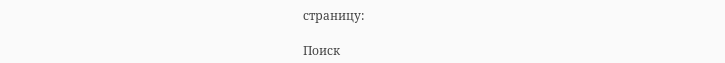страницу:

Поиск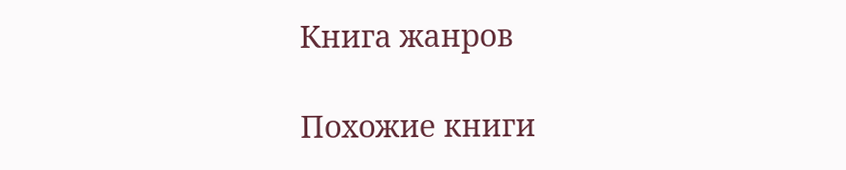Книга жанров

Похожие книги